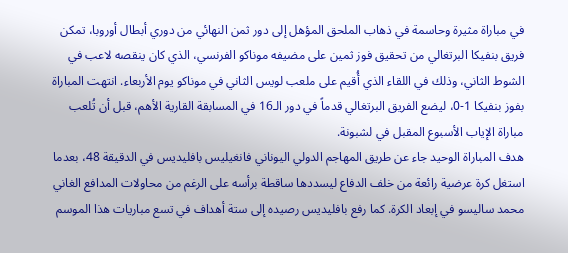في مباراة مثيرة وحاسمة في ذهاب الملحق المؤهل إلى دور ثمن النهائي من دوري أبطال أوروبا، تمكن فريق بنفيكا البرتغالي من تحقيق فوز ثمين على مضيفه موناكو الفرنسي، الذي كان ينقصه لاعب في الشوط الثاني، وذلك في اللقاء الذي أُقيم على ملعب لويس الثاني في موناكو يوم الأربعاء. انتهت المباراة بفوز بنفيكا 1-0، ليضع الفريق البرتغالي قدماً في دور الـ16 في المسابقة القارية الأهم، قبل أن تُلعب مباراة الإياب الأسبوع المقبل في لشبونة.
هدف المباراة الوحيد جاء عن طريق المهاجم الدولي اليوناني فانغيليس بافليديس في الدقيقة 48، بعدما استغل كرة عرضية رائعة من خلف الدفاع ليسددها ساقطة برأسه على الرغم من محاولات المدافع الغاني محمد ساليسو في إبعاد الكرة. كما رفع بافليديس رصيده إلى ستة أهداف في تسع مباريات هذا الموسم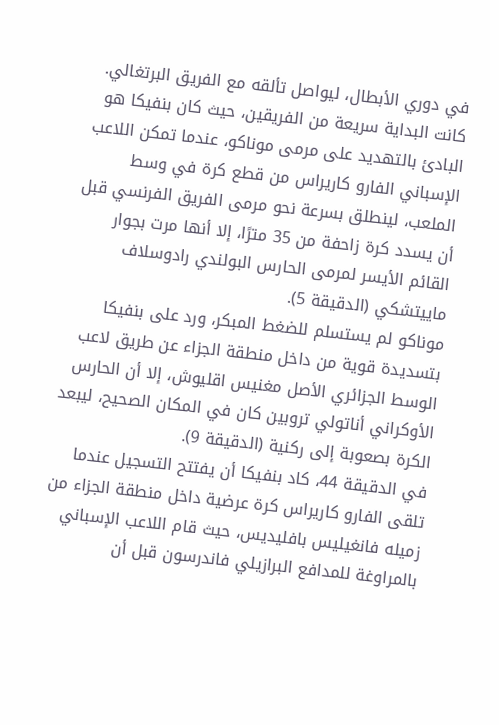في دوري الأبطال، ليواصل تألقه مع الفريق البرتغالي.
كانت البداية سريعة من الفريقين، حيث كان بنفيكا هو البادئ بالتهديد على مرمى موناكو، عندما تمكن اللاعب الإسباني الفارو كاريراس من قطع كرة في وسط الملعب، لينطلق بسرعة نحو مرمى الفريق الفرنسي قبل أن يسدد كرة زاحفة من 35 مترًا، إلا أنها مرت بجوار القائم الأيسر لمرمى الحارس البولندي رادوسلاف ماييتشكي (الدقيقة 5).
موناكو لم يستسلم للضغط المبكر، ورد على بنفيكا بتسديدة قوية من داخل منطقة الجزاء عن طريق لاعب الوسط الجزائري الأصل مغنيس اقليوش، إلا أن الحارس الأوكراني أناتولي تروبين كان في المكان الصحيح، ليبعد الكرة بصعوبة إلى ركنية (الدقيقة 9).
في الدقيقة 44، كاد بنفيكا أن يفتتح التسجيل عندما تلقى الفارو كاريراس كرة عرضية داخل منطقة الجزاء من زميله فانغيليس بافليديس، حيث قام اللاعب الإسباني بالمراوغة للمدافع البرازيلي فاندرسون قبل أن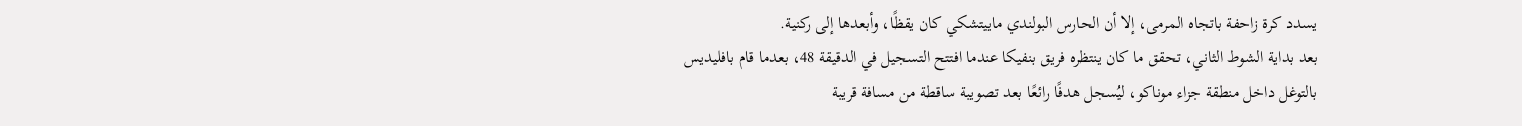يسدد كرة زاحفة باتجاه المرمى، إلا أن الحارس البولندي ماييتشكي كان يقظًا، وأبعدها إلى ركنية.
بعد بداية الشوط الثاني، تحقق ما كان ينتظره فريق بنفيكا عندما افتتح التسجيل في الدقيقة 48، بعدما قام بافليديس بالتوغل داخل منطقة جزاء موناكو، ليُسجل هدفًا رائعًا بعد تصويبة ساقطة من مسافة قريبة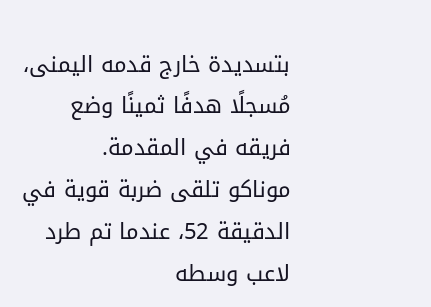بتسديدة خارج قدمه اليمنى، مُسجلًا هدفًا ثمينًا وضع فريقه في المقدمة.
موناكو تلقى ضربة قوية في الدقيقة 52، عندما تم طرد لاعب وسطه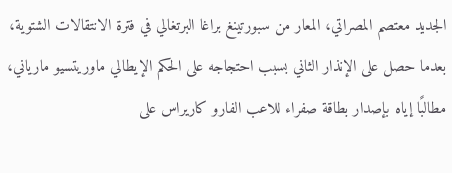الجديد معتصم المصراتي، المعار من سبورتينغ براغا البرتغالي في فترة الانتقالات الشتوية، بعدما حصل على الإنذار الثاني بسبب احتجاجه على الحكم الإيطالي ماوريتسيو مارياني، مطالبًا إياه بإصدار بطاقة صفراء للاعب الفارو كاريراس على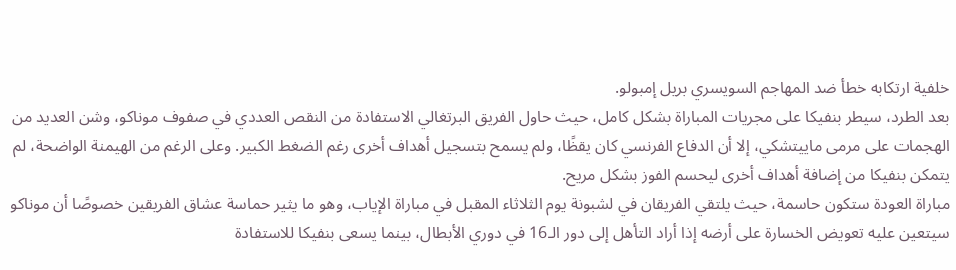خلفية ارتكابه خطأ ضد المهاجم السويسري بريل إمبولو.
بعد الطرد، سيطر بنفيكا على مجريات المباراة بشكل كامل، حيث حاول الفريق البرتغالي الاستفادة من النقص العددي في صفوف موناكو، وشن العديد من الهجمات على مرمى ماييتشكي، إلا أن الدفاع الفرنسي كان يقظًا، ولم يسمح بتسجيل أهداف أخرى رغم الضغط الكبير. وعلى الرغم من الهيمنة الواضحة، لم يتمكن بنفيكا من إضافة أهداف أخرى ليحسم الفوز بشكل مريح.
مباراة العودة ستكون حاسمة، حيث يلتقي الفريقان في لشبونة يوم الثلاثاء المقبل في مباراة الإياب، وهو ما يثير حماسة عشاق الفريقين خصوصًا أن موناكو سيتعين عليه تعويض الخسارة على أرضه إذا أراد التأهل إلى دور الـ16 في دوري الأبطال، بينما يسعى بنفيكا للاستفادة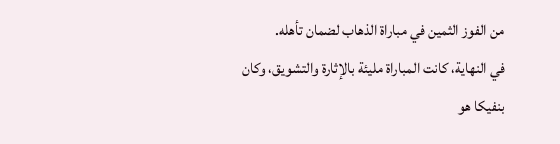من الفوز الثمين في مباراة الذهاب لضمان تأهله.
في النهاية، كانت المباراة مليئة بالإثارة والتشويق، وكان بنفيكا هو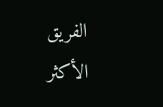الفريق الأكثر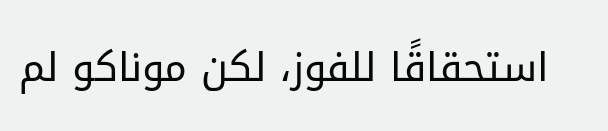استحقاقًا للفوز، لكن موناكو لم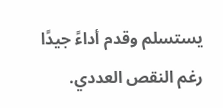يستسلم وقدم أداءً جيدًا رغم النقص العددي.